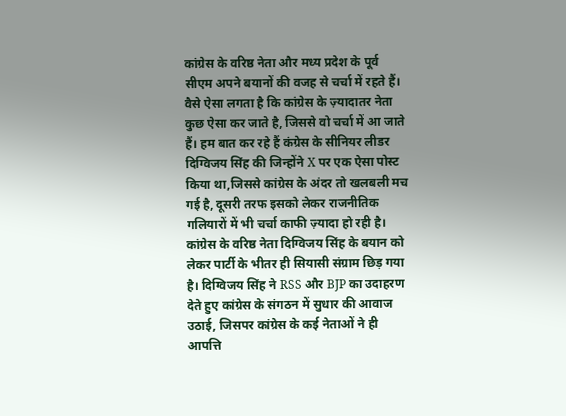कांग्रेस के वरिष्ठ नेता और मध्य प्रदेश के पूर्व सीएम अपने बयानों की वजह से चर्चा में रहते हैं। वैसे ऐसा लगता है कि कांग्रेस के ज़्यादातर नेता कुछ ऐसा कर जाते है, जिससे वो चर्चा में आ जाते हैं। हम बात कर रहे हैं कंग्रेस के सीनियर लीडर दिग्विजय सिंह की जिन्होंने X पर एक ऐसा पोस्ट किया था,जिससे कांग्रेस के अंदर तो खलबली मच गई है, दूसरी तरफ इसको लेकर राजनीतिक गलियारों में भी चर्चा काफी ज़्यादा हो रही है।
कांग्रेस के वरिष्ठ नेता दिग्विजय सिंह के बयान को लेकर पार्टी के भीतर ही सियासी संग्राम छिड़ गया है। दिग्विजय सिंह ने RSS और BJP का उदाहरण देते हुए कांग्रेस के संगठन में सुधार की आवाज उठाई, जिसपर कांग्रेस के कई नेताओं ने ही आपत्ति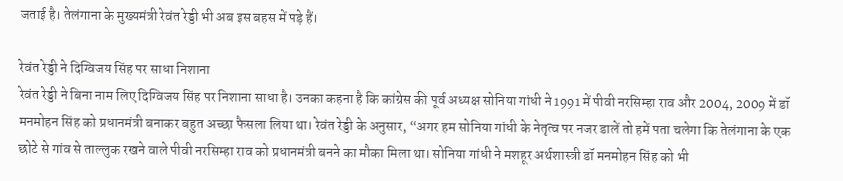जताई है। तेलंगाना के मुख्यमंत्री रेवंत रेड्डी भी अब इस बहस में पड़े हैं।

रेवंत रेड्डी ने दिग्विजय सिंह पर साधा निशाना
रेवंत रेड्डी ने बिना नाम लिए दिग्विजय सिंह पर निशाना साधा है। उनका कहना है कि कांग्रेस की पूर्व अध्यक्ष सोनिया गांधी ने 1991 में पीवी नरसिम्हा राव और 2004, 2009 में डॉ मनमोहन सिंह को प्रधानमंत्री बनाकर बहुत अच्छा फैसला लिया था। रेवंत रेड्डी के अनुसार, “अगर हम सोनिया गांधी के नेतृत्व पर नजर डालें तो हमें पता चलेगा कि तेलंगाना के एक छोटे से गांव से ताल्लुक रखने वाले पीवी नरसिम्हा राव को प्रधानमंत्री बनने का मौका मिला था। सोनिया गांधी ने मशहूर अर्थशास्त्री डॉ मनमोहन सिंह को भी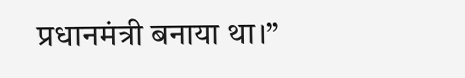प्रधानमंत्री बनाया था।”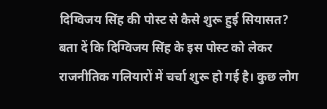दिग्विजय सिंह की पोस्ट से कैसे शुरू हुई सियासत?
बता दें कि दिग्विजय सिंह के इस पोस्ट को लेकर राजनीतिक गलियारों में चर्चा शुरू हो गई है। कुछ लोग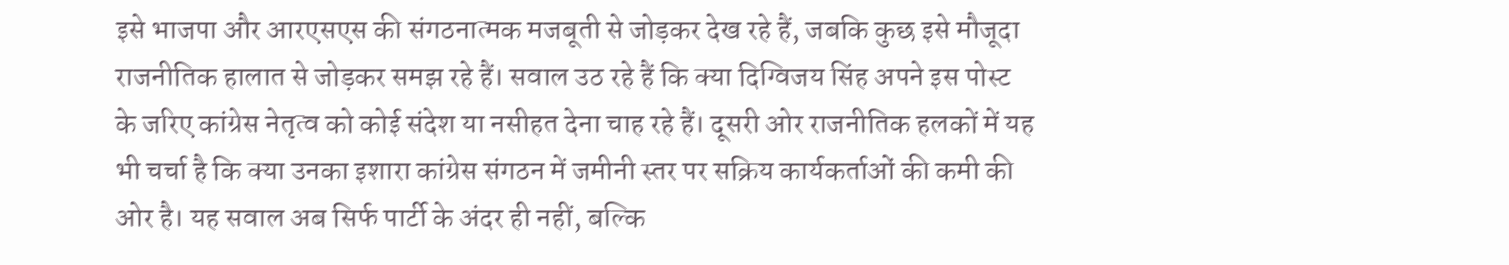इसे भाजपा और आरएसएस की संगठनात्मक मजबूती से जोड़कर देख रहे हैं, जबकि कुछ इसे मौजूदा राजनीतिक हालात से जोड़कर समझ रहे हैं। सवाल उठ रहे हैं कि क्या दिग्विजय सिंह अपने इस पोस्ट के जरिए कांग्रेस नेतृत्व को कोई संदेश या नसीहत देना चाह रहे हैं। दूसरी ओर राजनीतिक हलकों में यह भी चर्चा है कि क्या उनका इशारा कांग्रेस संगठन में जमीनी स्तर पर सक्रिय कार्यकर्ताओं की कमी की ओर है। यह सवाल अब सिर्फ पार्टी के अंदर ही नहीं, बल्कि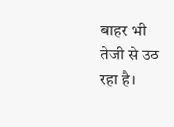बाहर भी तेजी से उठ रहा है।